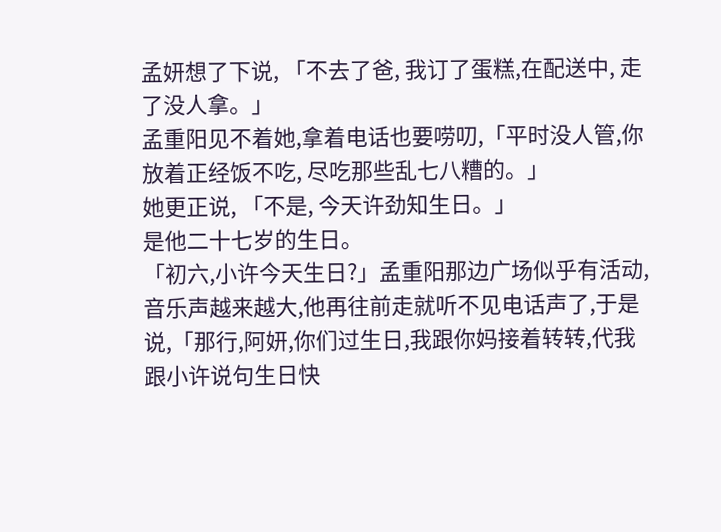孟妍想了下说, 「不去了爸, 我订了蛋糕,在配送中, 走了没人拿。」
孟重阳见不着她,拿着电话也要唠叨,「平时没人管,你放着正经饭不吃, 尽吃那些乱七八糟的。」
她更正说, 「不是, 今天许劲知生日。」
是他二十七岁的生日。
「初六,小许今天生日?」孟重阳那边广场似乎有活动,音乐声越来越大,他再往前走就听不见电话声了,于是说,「那行,阿妍,你们过生日,我跟你妈接着转转,代我跟小许说句生日快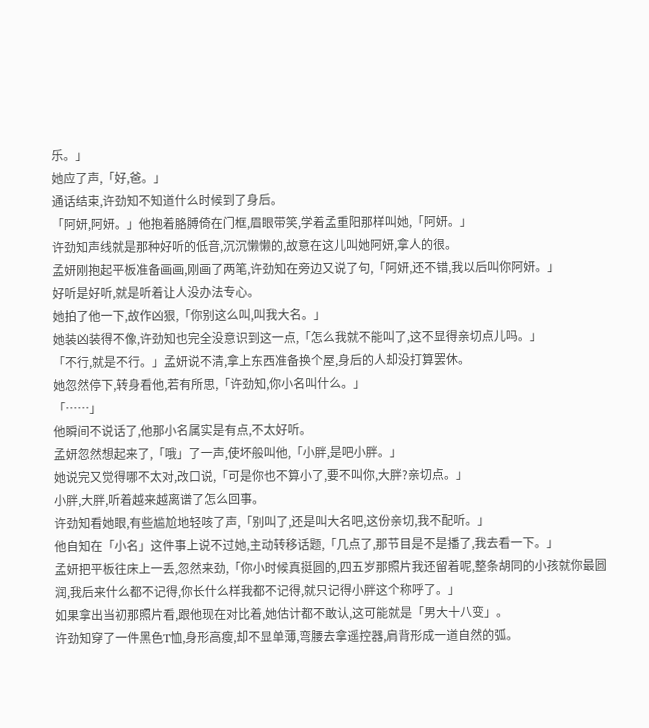乐。」
她应了声,「好,爸。」
通话结束,许劲知不知道什么时候到了身后。
「阿妍,阿妍。」他抱着胳膊倚在门框,眉眼带笑,学着孟重阳那样叫她,「阿妍。」
许劲知声线就是那种好听的低音,沉沉懒懒的,故意在这儿叫她阿妍,拿人的很。
孟妍刚抱起平板准备画画,刚画了两笔,许劲知在旁边又说了句,「阿妍,还不错,我以后叫你阿妍。」
好听是好听,就是听着让人没办法专心。
她拍了他一下,故作凶狠,「你别这么叫,叫我大名。」
她装凶装得不像,许劲知也完全没意识到这一点,「怎么我就不能叫了,这不显得亲切点儿吗。」
「不行,就是不行。」孟妍说不清,拿上东西准备换个屋,身后的人却没打算罢休。
她忽然停下,转身看他,若有所思,「许劲知,你小名叫什么。」
「……」
他瞬间不说话了,他那小名属实是有点,不太好听。
孟妍忽然想起来了,「哦」了一声,使坏般叫他,「小胖,是吧小胖。」
她说完又觉得哪不太对,改口说,「可是你也不算小了,要不叫你,大胖?亲切点。」
小胖,大胖,听着越来越离谱了怎么回事。
许劲知看她眼,有些尴尬地轻咳了声,「别叫了,还是叫大名吧,这份亲切,我不配听。」
他自知在「小名」这件事上说不过她,主动转移话题,「几点了,那节目是不是播了,我去看一下。」
孟妍把平板往床上一丢,忽然来劲,「你小时候真挺圆的,四五岁那照片我还留着呢,整条胡同的小孩就你最圆润,我后来什么都不记得,你长什么样我都不记得,就只记得小胖这个称呼了。」
如果拿出当初那照片看,跟他现在对比着,她估计都不敢认,这可能就是「男大十八变」。
许劲知穿了一件黑色T恤,身形高瘦,却不显单薄,弯腰去拿遥控器,肩背形成一道自然的弧。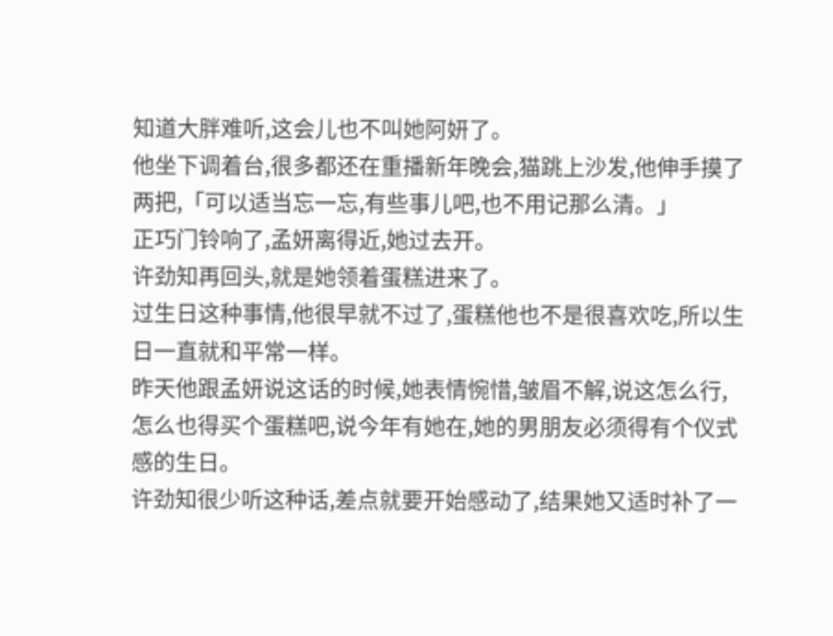知道大胖难听,这会儿也不叫她阿妍了。
他坐下调着台,很多都还在重播新年晚会,猫跳上沙发,他伸手摸了两把,「可以适当忘一忘,有些事儿吧,也不用记那么清。」
正巧门铃响了,孟妍离得近,她过去开。
许劲知再回头,就是她领着蛋糕进来了。
过生日这种事情,他很早就不过了,蛋糕他也不是很喜欢吃,所以生日一直就和平常一样。
昨天他跟孟妍说这话的时候,她表情惋惜,皱眉不解,说这怎么行,怎么也得买个蛋糕吧,说今年有她在,她的男朋友必须得有个仪式感的生日。
许劲知很少听这种话,差点就要开始感动了,结果她又适时补了一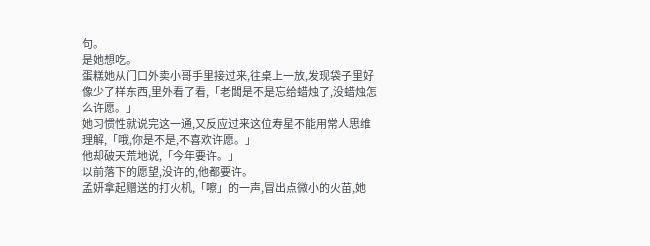句。
是她想吃。
蛋糕她从门口外卖小哥手里接过来,往桌上一放,发现袋子里好像少了样东西,里外看了看,「老闆是不是忘给蜡烛了,没蜡烛怎么许愿。」
她习惯性就说完这一通,又反应过来这位寿星不能用常人思维理解,「哦,你是不是,不喜欢许愿。」
他却破天荒地说,「今年要许。」
以前落下的愿望,没许的,他都要许。
孟妍拿起赠送的打火机,「嚓」的一声,冒出点微小的火苗,她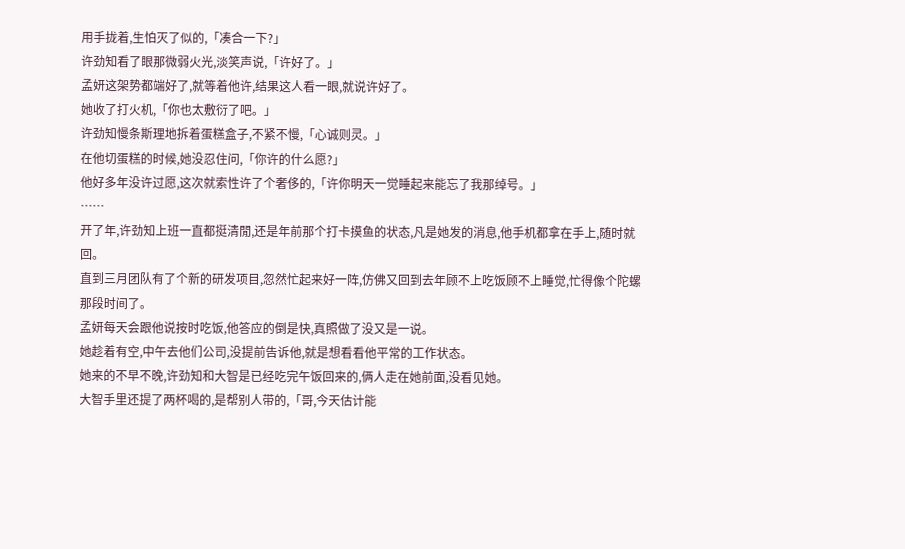用手拢着,生怕灭了似的,「凑合一下?」
许劲知看了眼那微弱火光,淡笑声说,「许好了。」
孟妍这架势都端好了,就等着他许,结果这人看一眼,就说许好了。
她收了打火机,「你也太敷衍了吧。」
许劲知慢条斯理地拆着蛋糕盒子,不紧不慢,「心诚则灵。」
在他切蛋糕的时候,她没忍住问,「你许的什么愿?」
他好多年没许过愿,这次就索性许了个奢侈的,「许你明天一觉睡起来能忘了我那绰号。」
……
开了年,许劲知上班一直都挺清閒,还是年前那个打卡摸鱼的状态,凡是她发的消息,他手机都拿在手上,随时就回。
直到三月团队有了个新的研发项目,忽然忙起来好一阵,仿佛又回到去年顾不上吃饭顾不上睡觉,忙得像个陀螺那段时间了。
孟妍每天会跟他说按时吃饭,他答应的倒是快,真照做了没又是一说。
她趁着有空,中午去他们公司,没提前告诉他,就是想看看他平常的工作状态。
她来的不早不晚,许劲知和大智是已经吃完午饭回来的,俩人走在她前面,没看见她。
大智手里还提了两杯喝的,是帮别人带的,「哥,今天估计能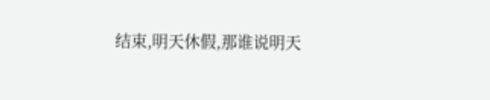结束,明天休假,那谁说明天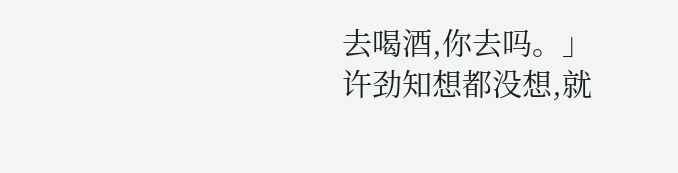去喝酒,你去吗。」
许劲知想都没想,就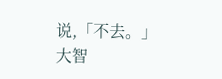说,「不去。」
大智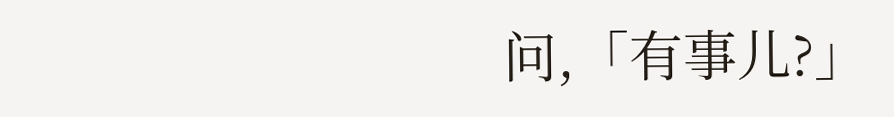问,「有事儿?」